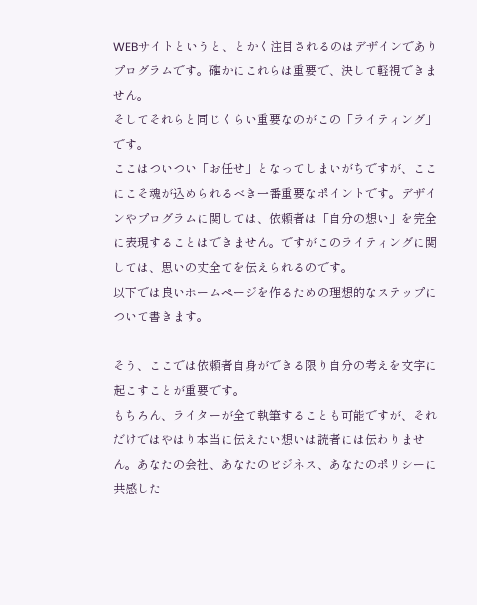WEBサイトというと、とかく注目されるのはデザインでありプログラムです。確かにこれらは重要で、決して軽視できません。
そしてそれらと同じくらい重要なのがこの「ライティング」です。
ここはついつい「お任せ」となってしまいがちですが、ここにこそ魂が込められるべき一番重要なポイントです。デザインやプログラムに関しては、依頼者は「自分の想い」を完全に表現することはできません。ですがこのライティングに関しては、思いの丈全てを伝えられるのです。
以下では良いホームページを作るための理想的なステップについて書きます。

そう、ここでは依頼者自身ができる限り自分の考えを文字に起こすことが重要です。
もちろん、ライターが全て執筆することも可能ですが、それだけではやはり本当に伝えたい想いは読者には伝わりません。あなたの会社、あなたのビジネス、あなたのポリシーに共感した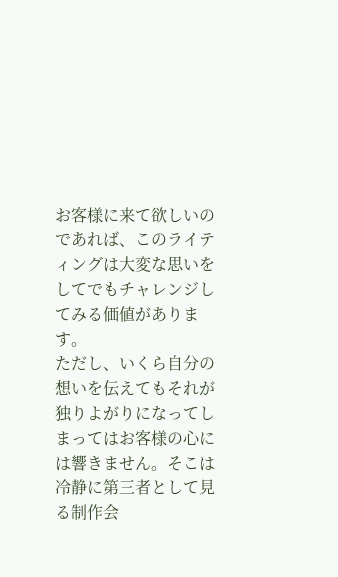お客様に来て欲しいのであれば、このライティングは大変な思いをしてでもチャレンジしてみる価値があります。
ただし、いくら自分の想いを伝えてもそれが独りよがりになってしまってはお客様の心には響きません。そこは冷静に第三者として見る制作会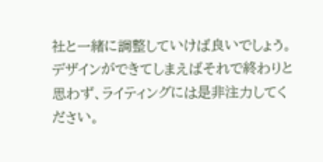社と一緒に調整していけば良いでしょう。
デザインができてしまえばそれで終わりと思わず、ライティングには是非注力してください。